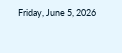Friday, June 5, 2026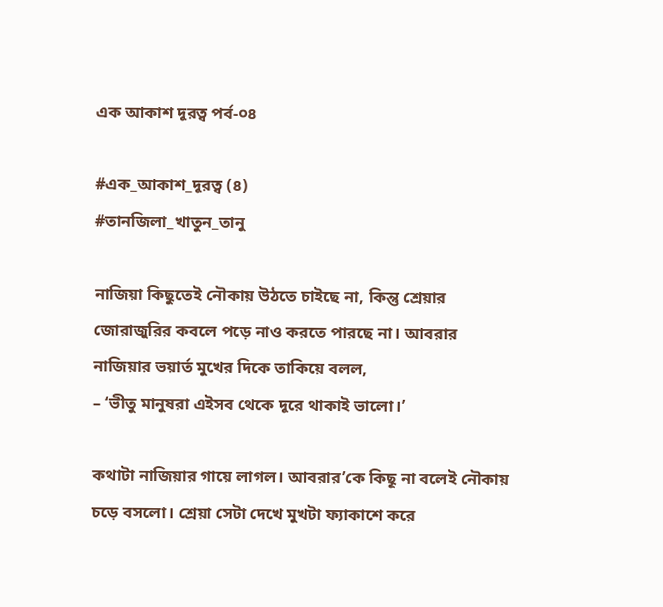এক আকাশ দূরত্ব পর্ব-০৪

#এক_আকাশ_দূরত্ব (৪)
#তানজিলা_খাতুন_তানু

নাজিয়া কিছুতেই নৌকায় উঠতে চাইছে না, কিন্তু শ্রেয়ার জোরাজুরির কবলে পড়ে নাও করতে পারছে না। আবরার নাজিয়ার ভয়ার্ত মুখের দিকে তাকিয়ে বলল,
– ‘ভীতু মানুষরা এইসব থেকে দূরে থাকাই ভালো।’

কথাটা নাজিয়ার গায়ে লাগল। আবরার’কে কিছূ না বলেই নৌকায় চড়ে বসলো। শ্রেয়া সেটা দেখে মুখটা ফ্যাকাশে করে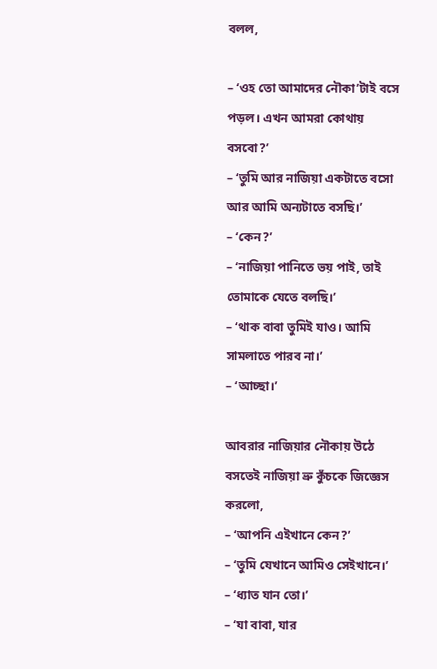বলল,

– ‘ওহ তো আমাদের নৌকা’টাই বসে পড়ল। এখন আমরা কোথায় বসবো?’
– ‘তুমি আর নাজিয়া একটাতে বসো আর আমি অন্যটাতে বসছি।’
– ‘কেন?’
– ‘নাজিয়া পানিতে ভয় পাই, তাই তোমাকে যেতে বলছি।’
– ‘থাক বাবা তুমিই যাও। আমি সামলাতে পারব না।’
– ‘আচ্ছা।’

আবরার নাজিয়ার নৌকায় উঠে বসতেই নাজিয়া ভ্রু কুঁচকে জিজ্ঞেস করলো,
– ‘আপনি এইখানে কেন?’
– ‘তুমি যেখানে আমিও সেইখানে।’
– ‘ধ্যাত যান তো।’
– ‘যা বাবা, যার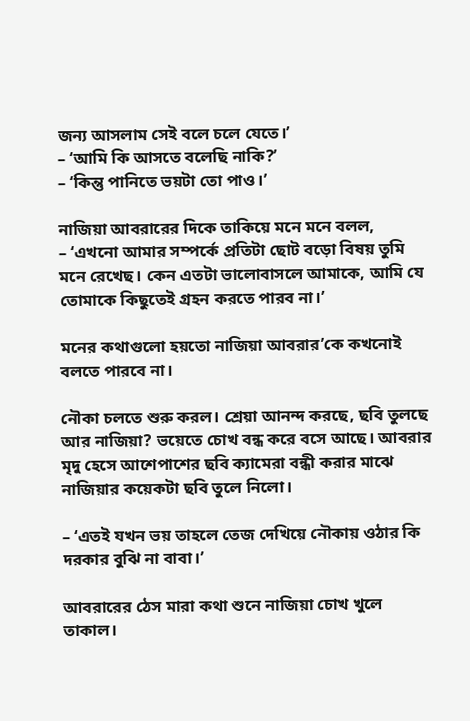জন্য আসলাম সেই বলে চলে যেতে।’
– ‘আমি কি আসতে বলেছি নাকি?’
– ‘কিন্তু পানিতে ভয়টা তো পাও।’

নাজিয়া আবরারের দিকে তাকিয়ে মনে মনে বলল,
– ‘এখনো আমার সম্পর্কে প্রতিটা ছোট বড়ো বিষয় তুমি মনে রেখেছ। কেন এতটা ভালোবাসলে আমাকে, আমি যে তোমাকে কিছুতেই গ্রহন করতে পারব না।’

মনের কথাগুলো হয়তো নাজিয়া আবরার’কে কখনোই বলতে‌ পারবে না।

নৌকা চলতে শুরু করল। শ্রেয়া আনন্দ করছে, ছবি তুলছে আর নাজিয়া? ভয়েতে চোখ বন্ধ করে বসে আছে। আবরার মৃদু হেসে আশেপাশের ছবি ক্যামেরা বন্ধী করার মাঝে নাজিয়ার কয়েকটা ছবি তুলে নিলো।

– ‘এতই যখন ভয় তাহলে তেজ দেখিয়ে নৌকায় ওঠার কি দরকার বুঝি না বাবা।’

আবরারের ঠেস মারা কথা শুনে নাজিয়া চোখ খুলে তাকাল।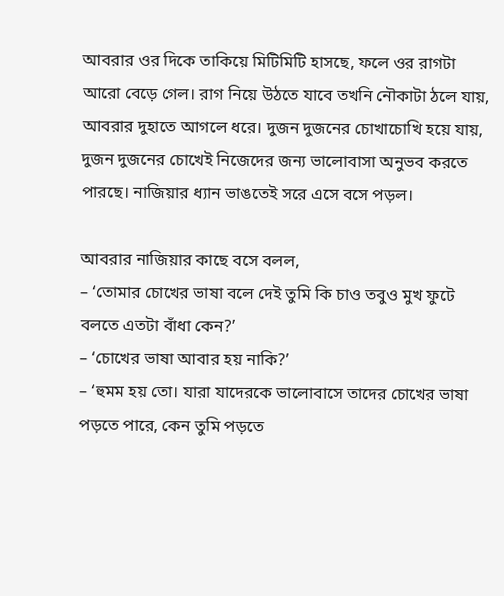আবরার ওর দিকে তাকিয়ে মিটিমিটি হাসছে, ফলে ওর রাগটা আরো বেড়ে গেল। রাগ নিয়ে উঠতে যাবে তখনি নৌকাটা ঠলে যায়, আবরার দুহাতে আগলে ধরে। দুজন দুজনের চোখাচোখি হয়ে যায়, দুজন দুজনের চোখেই নিজেদের জন্য ভালোবাসা অনুভব করতে পারছে। নাজিয়ার ধ্যান ভাঙতেই সরে এসে বসে পড়ল।

আবরার নাজিয়ার কাছে বসে বলল,
– ‘তোমার চোখের ভাষা বলে দেই তুমি কি চাও তবুও মুখ ফুটে বলতে এতটা বাঁধা কেন?’
– ‘চোখের ভাষা আবার হয় নাকি?’
– ‘হুমম হয় তো। যারা যাদেরকে ভালোবাসে তাদের চোখের ভাষা পড়তে পারে, কেন তুমি পড়তে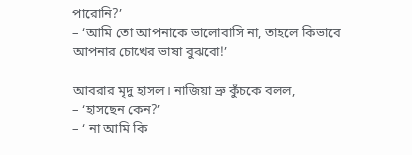পারোনি?’
– ‘আমি তো আপনাকে ভালোবাসি না, তাহলে কিভাবে আপনার চোখের ভাষা বুঝবো!’

আবরার মৃদু হাসল। নাজিয়া ভ্রু কুঁচকে বলল,
– ‘হাসছেন কেন?’
– ‘ না আমি কি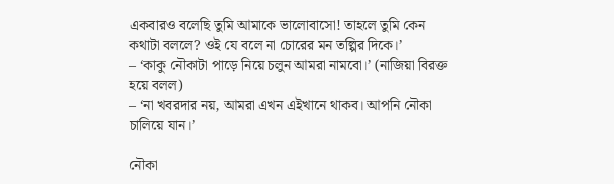একবারও বলেছি তুমি আমাকে ভালোবাসো! তাহলে তুমি কেন কথাটা বললে? ওই যে বলে না চোরের মন তল্পির দিকে।’
– ‘কাকু নৌকাটা পাড়ে নিয়ে চলুন আমরা নামবো।’ (নাজিয়া বিরক্ত হয়ে বলল)
– ‘না খবরদার নয়, আমরা এখন এইখানে থাকব। আপনি নৌকা চালিয়ে যান।’

নৌকা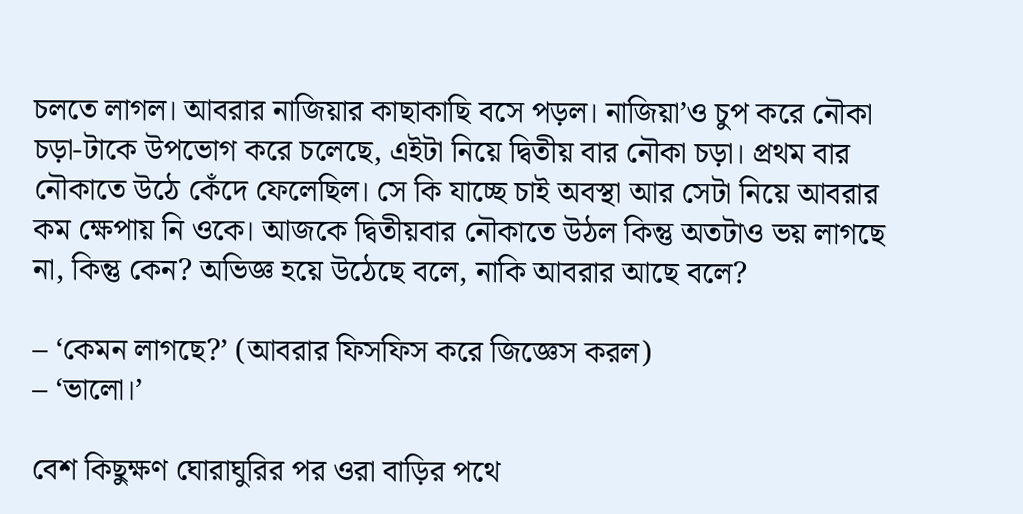চলতে লাগল। আবরার নাজিয়ার কাছাকাছি বসে পড়ল। নাজিয়া’ও চুপ করে নৌকা চড়া-টাকে উপভোগ করে চলেছে, এইটা নিয়ে দ্বিতীয় বার নৌকা চড়া। প্রথম বার নৌকাতে উঠে কেঁদে ফেলেছিল। সে কি যাচ্ছে চাই অবস্থা আর সেটা নিয়ে আবরার কম ক্ষেপায় নি ওকে। আজকে দ্বিতীয়বার নৌকাতে উঠল কিন্তু অতটাও ভয় লাগছে না, কিন্তু কেন? অভিজ্ঞ হয়ে উঠেছে বলে, নাকি আবরার আছে বলে?

– ‘কেমন লাগছে?’ (আবরার ফিসফিস করে জিজ্ঞেস করল)
– ‘ভালো।’

বেশ কিছুক্ষণ ঘোরাঘুরির পর ওরা বাড়ির পথে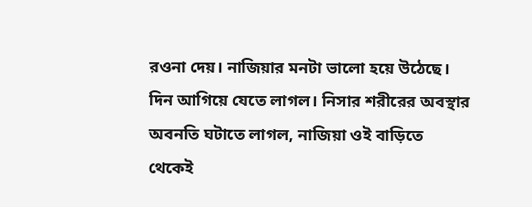রওনা দেয়। নাজিয়ার মনটা ভালো হয়ে উঠেছে। দিন আগিয়ে যেতে লাগল। নিসার শরীরের অবস্থার অবনতি ঘটাতে লাগল, নাজিয়া ওই বাড়িতে থেকেই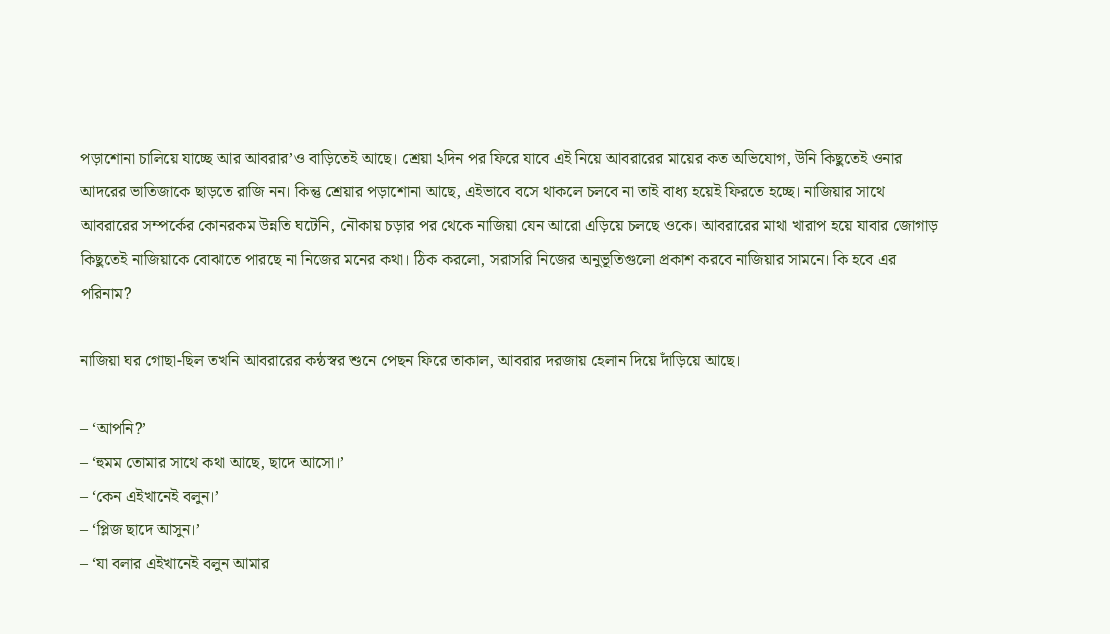পড়াশোনা চালিয়ে যাচ্ছে আর আবরার’ও বাড়িতেই আছে। শ্রেয়া ২দিন পর ফিরে যাবে এই নিয়ে আবরারের মায়ের কত অভিযোগ, উনি কিছুতেই ওনার আদরের ভাতিজাকে ছাড়তে রাজি নন। কিন্তু শ্রেয়ার পড়াশোনা আছে, এইভাবে বসে থাকলে চলবে না তাই বাধ্য হয়েই ফিরতে হচ্ছে। নাজিয়ার সাথে আবরারের সম্পর্কের কোনরকম উন্নতি ঘটেনি, নৌকায় চড়ার পর থেকে নাজিয়া যেন আরো এড়িয়ে চলছে ওকে। আবরারের মাথা খারাপ হয়ে যাবার জোগাড় কিছুতেই নাজিয়াকে বোঝাতে পারছে না নিজের মনের কথা। ঠিক করলো, সরাসরি নিজের অনুভূতিগুলো প্রকাশ করবে নাজিয়ার সামনে। কি হবে এর পরিনাম?

নাজিয়া ঘর গোছা-ছিল তখনি আবরারের কন্ঠস্বর শুনে পেছন ফিরে তাকাল, আবরার দরজায় হেলান দিয়ে দাঁড়িয়ে আছে।

– ‘আপনি?’
– ‘হুমম তোমার সাথে কথা আছে, ছাদে আসো।’
– ‘কেন এইখানেই বলুন।’
– ‘প্লিজ ছাদে আসুন।’
– ‘যা বলার এইখানেই বলুন আমার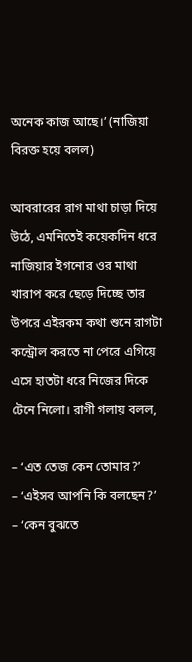অনেক কাজ আছে।’ (নাজিয়া বিরক্ত হয়ে বলল)

আবরারের রাগ মাথা চাড়া দিয়ে উঠে, এমনিতেই কয়েকদিন ধরে নাজিয়ার ইগনোর ওর মাথা খারাপ করে ছেড়ে দিচ্ছে তার উপরে এইরকম কথা শুনে রাগটা কন্ট্রোল করতে না পেরে এগিয়ে এসে হাতটা ধরে নিজের দিকে টেনে নিলো। রাগী গলায় বলল,

– ‘এত তেজ কেন তোমার?’
– ‘এইসব আপনি কি বলছেন?’
– ‘কেন বুঝতে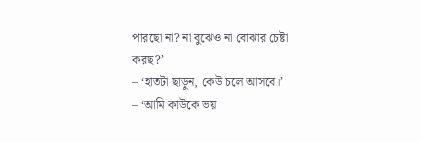পারছো না? না বুঝেও না বোঝার চেষ্টা করছ?’
– ‘হাতটা ছাড়ুন, কেউ চলে আসবে।’
– ‘আমি কাউকে ভয়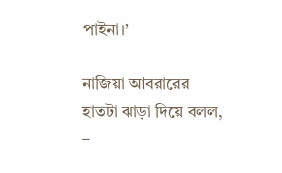পাইনা।’

নাজিয়া আবরারের হাতটা ঝাড়া দিয়ে বলল,
–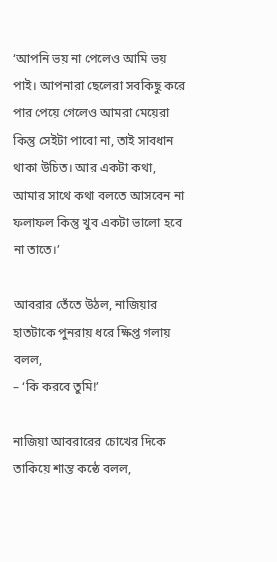‘আপনি ভয় না পেলেও আমি ভয় পাই। আপনারা ছেলেরা সবকিছু করে পার পেয়ে গেলেও আমরা মেয়েরা কিন্তু সেইটা পাবো না, তাই সাবধান থাকা উচিত। আর একটা কথা, আমার সাথে কথা বলতে আসবেন না ফলাফল কিন্তু খুব একটা ভালো হবে না তাতে।’

আবরার তেঁতে উঠল, নাজিয়ার হাতটাকে পুনরায় ধরে ক্ষিপ্ত গলায় বলল,
– ‘কি করবে তুমি!’

নাজিয়া আবরারের চোখের দিকে তাকিয়ে শান্ত কন্ঠে বলল,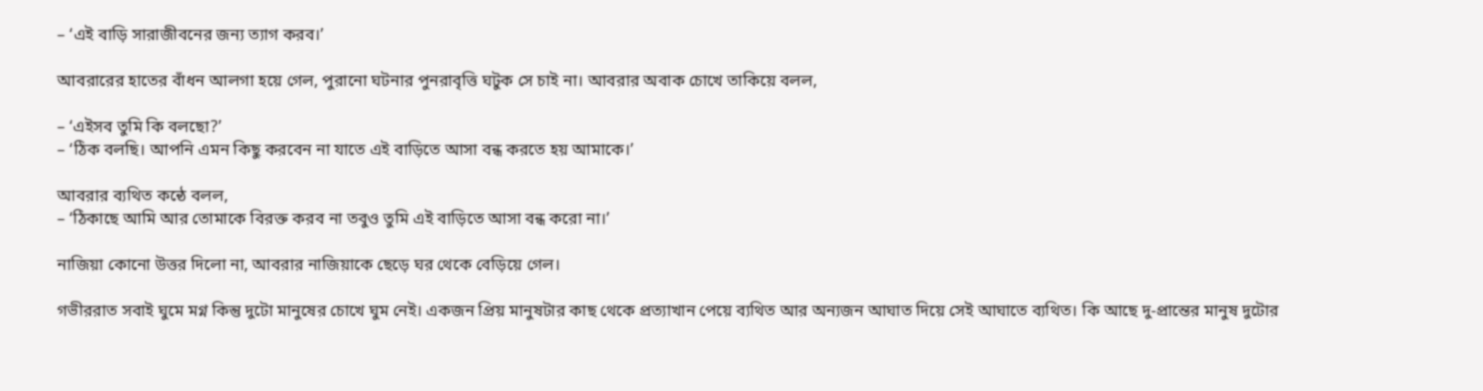– ‘এই বাড়ি সারাজীবনের জন্য ত্যাগ করব।’

আবরারের হাতের বাঁধন আলগা হয়ে গেল, পুরানো ঘটনার পুনরাবৃত্তি ঘটুক সে চাই না। আবরার অবাক চোখে তাকিয়ে বলল,

– ‘এইসব তুমি কি বলছো?’
– ‘ঠিক বলছি। আপনি এমন কিছু করবেন না যাতে এই বাড়িতে আসা বন্ধ করতে হয় আমাকে।’

আবরার ব্যথিত কন্ঠে বলল,
– ‘ঠিকাছে আমি আর তোমাকে বিরক্ত করব না তবুও তুমি এই বাড়িতে আসা বন্ধ করো না।’

নাজিয়া কোনো উত্তর দিলো না, আবরার নাজিয়াকে ছেড়ে ঘর থেকে বেড়িয়ে গেল।

গভীররাত সবাই ঘুমে মগ্ন কিন্তু দুটো মানুষের চোখে ঘুম নেই। একজন প্রিয় মানুষটার কাছ থেকে প্রত্যাখান পেয়ে ব্যথিত আর অন্যজন আঘাত দিয়ে সেই আঘাতে ব্যথিত। কি আছে দু-প্রান্তের মানুষ দুটোর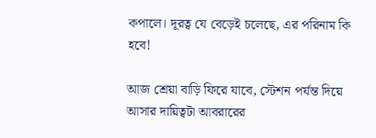কপালে। দূরত্ব যে বেড়েই চলেছে, এর পরিনাম কি হবে!

আজ শ্রেয়া বাড়ি ফিরে যাবে, স্টেশন পর্যন্ত দিয়ে আসার দায়িত্বটা আবরারের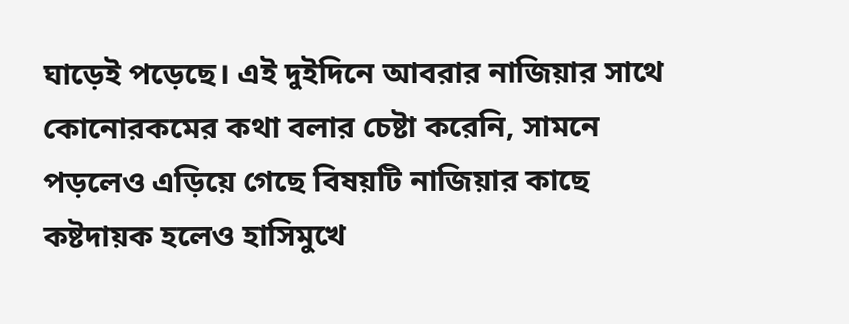ঘাড়েই পড়েছে। এই দুইদিনে আবরার নাজিয়ার সাথে কোনোরকমের কথা বলার চেষ্টা করেনি, সামনে পড়লেও এড়িয়ে গেছে বিষয়টি নাজিয়ার কাছে কষ্টদায়ক হলেও হাসিমুখে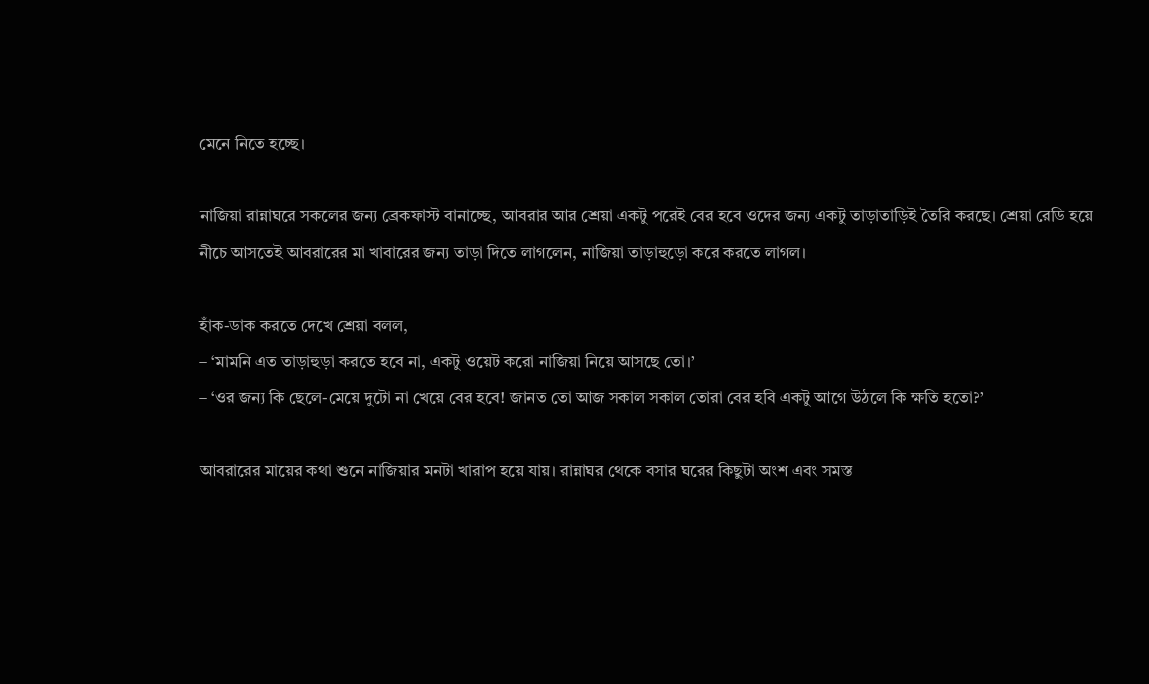মেনে নিতে হচ্ছে।

নাজিয়া রান্নাঘরে সকলের জন্য ব্রেকফাস্ট বানাচ্ছে, আবরার আর শ্রেয়া একটু পরেই বের হবে ওদের জন্য একটু তাড়াতাড়িই তৈরি করছে। শ্রেয়া রেডি হয়ে নীচে আসতেই আবরারের মা খাবারের জন্য তাড়া দিতে লাগলেন, নাজিয়া তাড়াহুড়ো করে করতে লাগল।

হাঁক-ডাক করতে দেখে শ্রেয়া বলল,
– ‘মামনি এত তাড়াহুড়া করতে হবে না, একটু ওয়েট করো নাজিয়া নিয়ে আসছে তো‌।’
– ‘ওর জন্য কি ছেলে-মেয়ে দুটো না খেয়ে বের হবে! জানত তো আজ সকাল সকাল তোরা বের হবি একটু আগে উঠলে কি ক্ষতি হতো?’

আবরারের মায়ের কথা শুনে নাজিয়ার মনটা খারাপ হয়ে যায়। রান্নাঘর থেকে বসার ঘরের কিছুটা অংশ এবং সমস্ত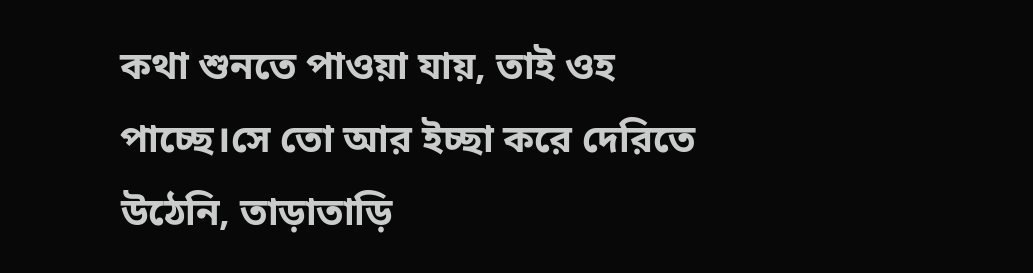কথা শুনতে পাওয়া যায়, তাই ওহ পাচ্ছে।সে তো আর ইচ্ছা করে দেরিতে উঠেনি, তাড়াতাড়ি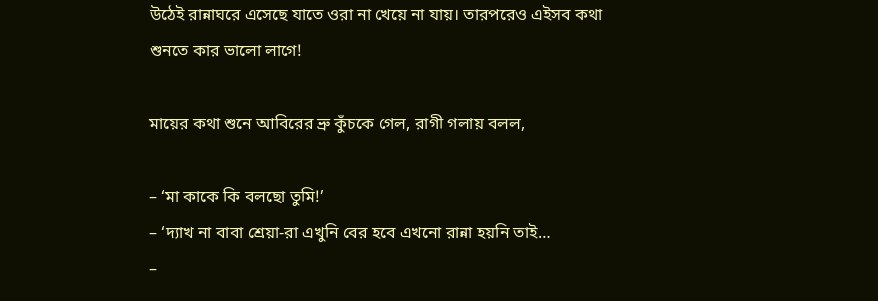উঠেই রান্নাঘরে এসেছে যাতে ওরা না খেয়ে না যায়। তারপরেও এইসব কথা শুনতে কার ভালো লাগে!

মায়ের কথা শুনে আবিরের ভ্রু কুঁচকে গেল, রাগী গলায় বলল,

– ‘মা কাকে কি বলছো তুমি!’
– ‘দ্যাখ না বাবা শ্রেয়া-রা এখুনি বের হবে এখনো রান্না হয়নি তাই…
–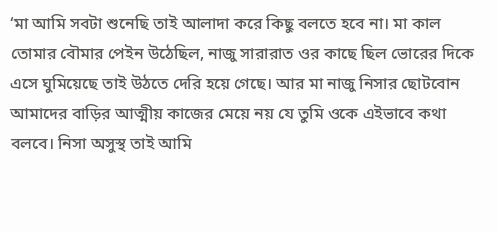‘মা আমি সবটা শুনেছি তাই আলাদা করে কিছু বলতে হবে না। মা কাল তোমার বৌমার পেইন উঠেছিল, নাজু সারারাত ওর কাছে ছিল ভোরের দিকে এসে ঘুমিয়েছে তাই উঠতে দেরি হয়ে গেছে। আর মা নাজু নিসার ছোটবোন আমাদের বাড়ির আত্মীয় কাজের মেয়ে নয় যে তুমি ওকে এইভাবে কথা বলবে। নিসা অসুস্থ তাই আমি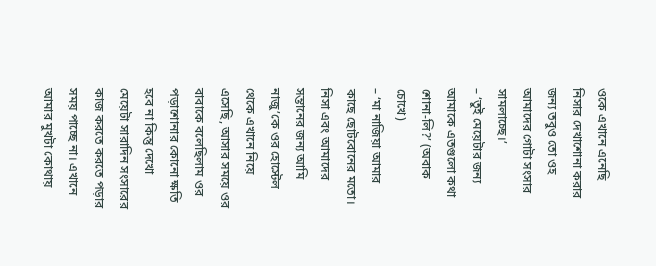ওকে এখানে এনেছি নিসার দেখাশোনা করার জন্য তবুও তো ওহ আমাদের গোটা সংসার সামলাচ্ছে।’
– ‘তুই মেয়েটার জন্য আমাকে এতগুলো কথা শোনা-লি?’ (অবাক চোখে)
– ‘মা নাজিয়া আমার কাছে ছোটবোনের মতো। নিসা এবং আমাদের সন্তানের জন্য আমি নাজু’কে ওর হোস্টেল থেকে এখানে নিয়ে এসেছি, আসার সময়ে ওর বাবাকে বলেছিলাম ওর পড়াশোনার কোনো ক্ষতি হবে না কিন্তু দেখো মেয়েটা সারাদিন সংসারের কাজ করতে করতে পড়ার সময় পাচ্ছে না। এখানে আমার মুখটা কোথায়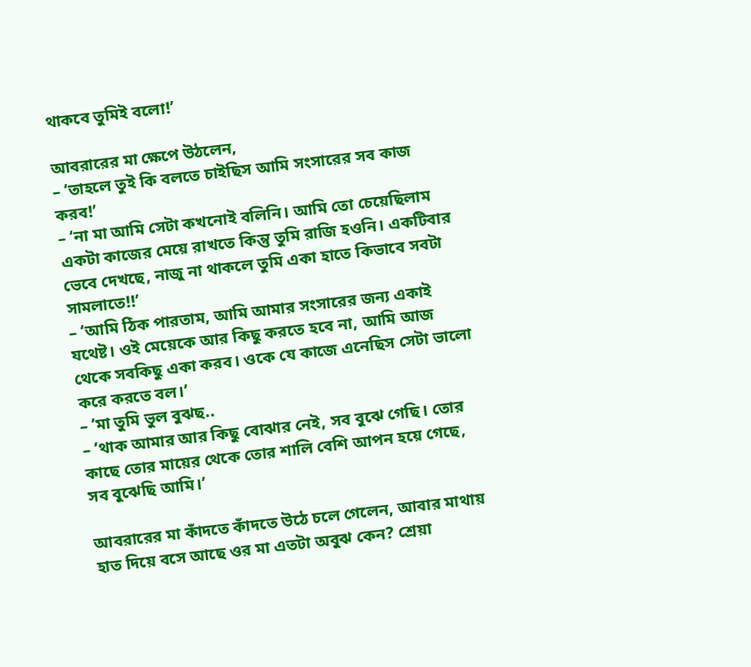থাকবে তুমিই বলো!’

আবরারের মা ক্ষেপে উঠলেন,
– ‘তাহলে তুই কি বলতে চাইছিস আমি সংসারের সব কাজ করব!’
– ‘না মা আমি সেটা কখনোই বলিনি। আমি তো চেয়েছিলাম একটা কাজের মেয়ে রাখতে কিন্তু তুমি রাজি হওনি। একটিবার ভেবে দেখছে, নাজু না থাকলে তুমি একা হাতে কিভাবে সবটা সামলাতে!!’
– ‘আমি ঠিক পারতাম, আমি আমার সংসারের জন্য একাই যথেষ্ট। ওই মেয়েকে আর কিছু করতে হবে না, আমি আজ থেকে সবকিছু একা করব। ওকে যে কাজে এনেছিস সেটা ভালো করে করতে বল।’
– ‘মা তুমি ভুল বুঝছ..
– ‘থাক আমার আর কিছু বোঝার নেই, সব বুঝে গেছি। তোর কাছে তোর মায়ের থেকে তোর শালি বেশি আপন হয়ে গেছে, সব বুঝেছি আমি।’

আবরারের মা কাঁদতে কাঁদতে উঠে চলে গেলেন, আবার মাথায় হাত দিয়ে বসে আছে ওর মা এতটা অবুঝ কেন? শ্রেয়া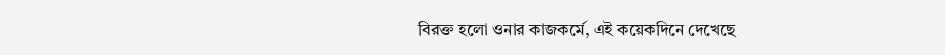বিরক্ত হলো ওনার কাজকর্মে, এই কয়েকদিনে দেখেছে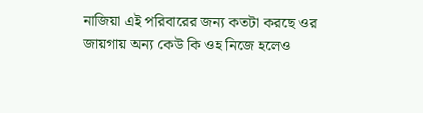নাজিয়া এই পরিবারের জন্য কতটা করছে ওর জায়গায় অন্য কেউ কি ওহ নিজে হলেও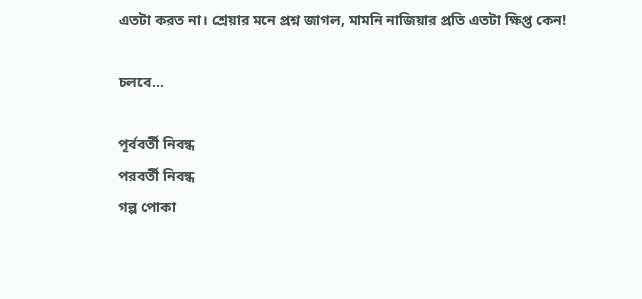এতটা করত না। শ্রেয়ার মনে প্রশ্ন জাগল, মামনি নাজিয়ার প্রতি এতটা ক্ষিপ্ত কেন!

চলবে…

পূর্ববর্তী নিবন্ধ
পরবর্তী নিবন্ধ
গল্প পোকা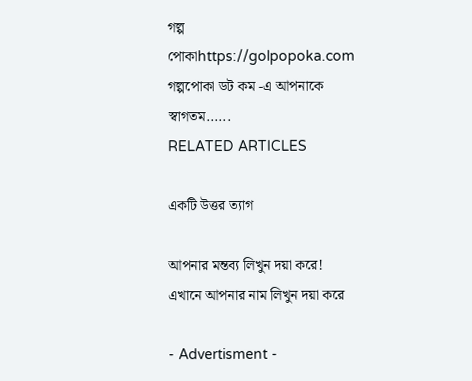গল্প পোকাhttps://golpopoka.com
গল্পপোকা ডট কম -এ আপনাকে স্বাগতম......
RELATED ARTICLES

একটি উত্তর ত্যাগ

আপনার মন্তব্য লিখুন দয়া করে!
এখানে আপনার নাম লিখুন দয়া করে

- Advertisment -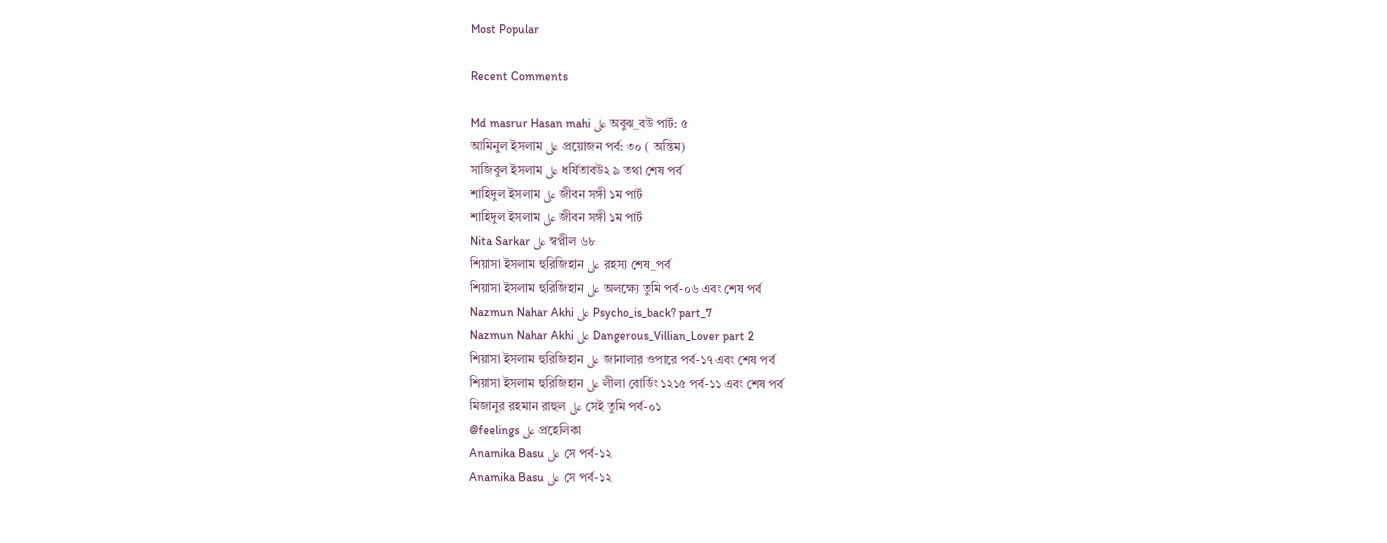Most Popular

Recent Comments

Md masrur Hasan mahi على অবুঝ_বউ পার্ট: ৫
আমিনুল ইসলাম على প্রয়োজন পর্ব: ৩০ ( অন্তিম)
সাজিবুল ইসলাম على ধর্ষিতাবউ২ ৯ তথা শেষ পর্ব
শাহিদুল ইসলাম على জীবন সঙ্গী ১ম পার্ট
শাহিদুল ইসলাম على জীবন সঙ্গী ১ম পার্ট
Nita Sarkar على স্বপ্নীল ৬৮
শিয়াসা ইসলাম হুরিজিহান على রহস্য শেষ_পর্ব
শিয়াসা ইসলাম হুরিজিহান على অলক্ষ্যে তুমি পর্ব-০৬ এবং শেষ পর্ব
Nazmun Nahar Akhi على Psycho_is_back? part_7
Nazmun Nahar Akhi على Dangerous_Villian_Lover part 2
শিয়াসা ইসলাম হুরিজিহান على জানালার ওপারে পর্ব-১৭ এবং শেষ পর্ব
শিয়াসা ইসলাম হুরিজিহান على লীলা বোর্ডিং ১২১৫ পর্ব-১১ এবং শেষ পর্ব
মিজানুর রহমান রাহুল على সেই তুমি পর্ব-০১
@feelings على প্রহেলিকা
Anamika Basu على সে পর্ব-১২
Anamika Basu على সে পর্ব-১২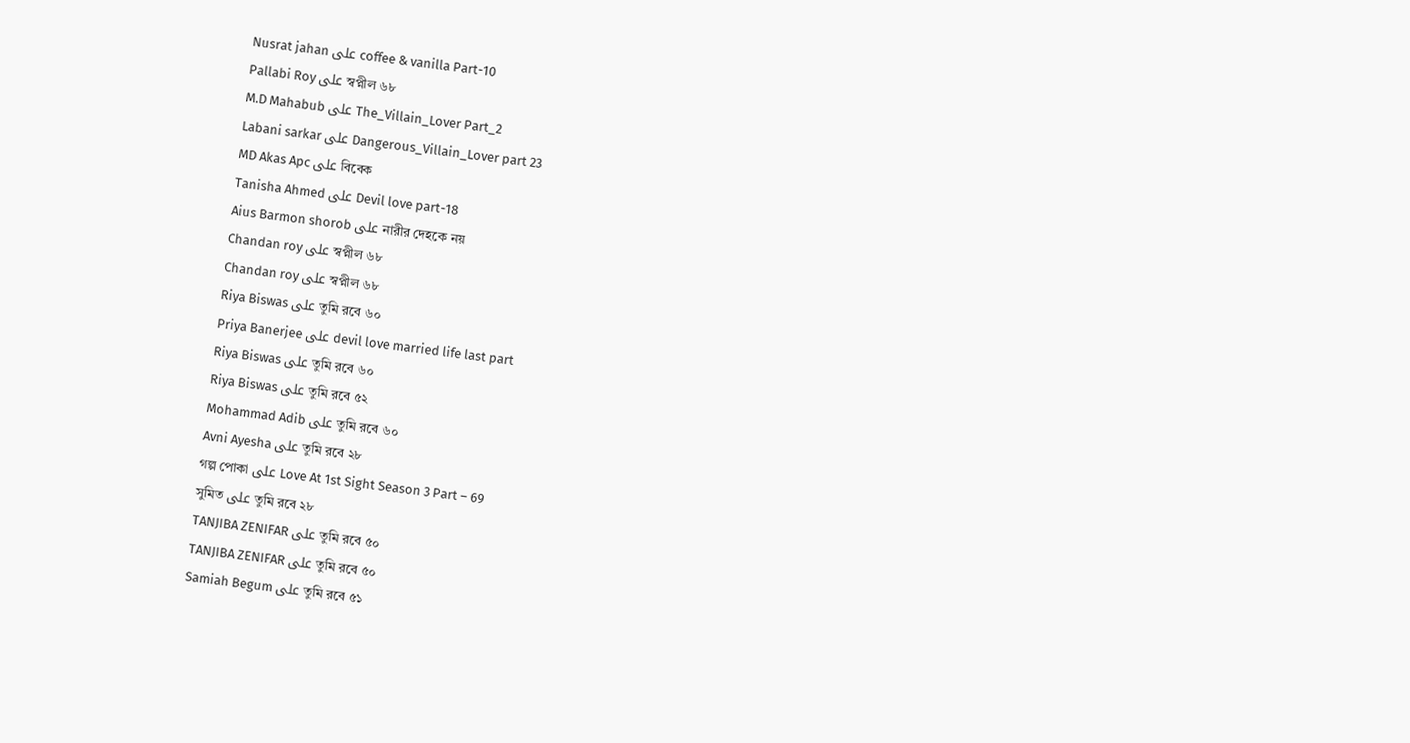Nusrat jahan على coffee & vanilla Part-10
Pallabi Roy على স্বপ্নীল ৬৮
M.D Mahabub على The_Villain_Lover Part_2
Labani sarkar على Dangerous_Villain_Lover part 23
MD Akas Apc على বিবেক
Tanisha Ahmed على Devil love part-18
Aius Barmon shorob على নারীর দেহকে নয়
Chandan roy على স্বপ্নীল ৬৮
Chandan roy على স্বপ্নীল ৬৮
Riya Biswas على তুমি রবে ৬০
Priya Banerjee على devil love married life last part
Riya Biswas على তুমি রবে ৬০
Riya Biswas على তুমি রবে ৫২
Mohammad Adib على তুমি রবে ৬০
Avni Ayesha على তুমি রবে ২৮
গল্প পোকা على Love At 1st Sight Season 3 Part – 69
সুমিত على তুমি রবে ২৮
TANJIBA ZENIFAR على তুমি রবে ৫০
TANJIBA ZENIFAR على তুমি রবে ৫০
Samiah Begum على তুমি রবে ৫১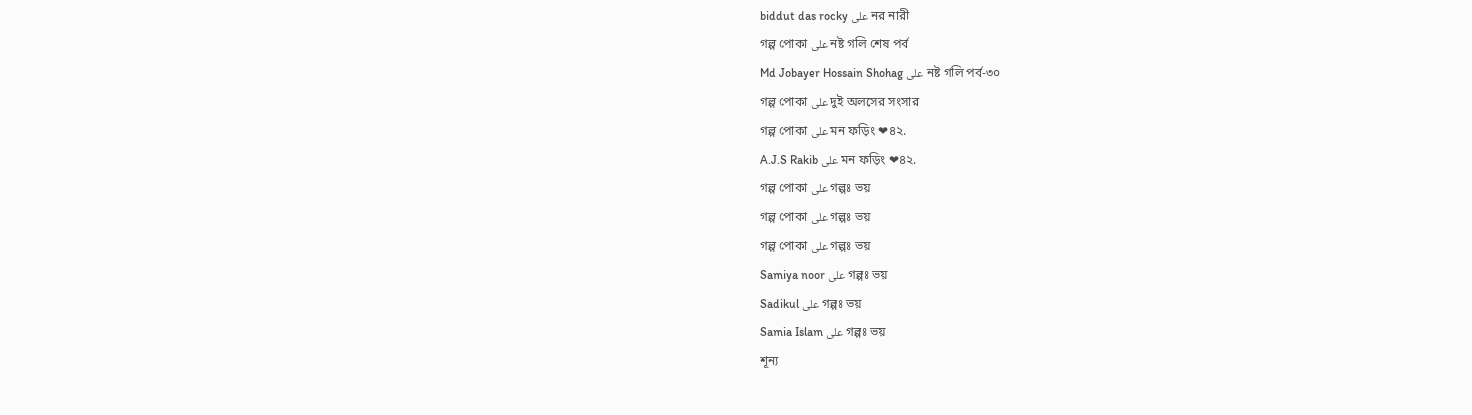biddut das rocky على নর নারী
গল্প পোকা على নষ্ট গলি শেষ পর্ব
Md Jobayer Hossain Shohag على নষ্ট গলি পর্ব-৩০
গল্প পোকা على দুই অলসের সংসার
গল্প পোকা على মন ফড়িং ❤৪২.
A.J.S Rakib على মন ফড়িং ❤৪২.
গল্প পোকা على গল্পঃ ভয়
গল্প পোকা على গল্পঃ ভয়
গল্প পোকা على গল্পঃ ভয়
Samiya noor على গল্পঃ ভয়
Sadikul على গল্পঃ ভয়
Samia Islam على গল্পঃ ভয়
শূন্য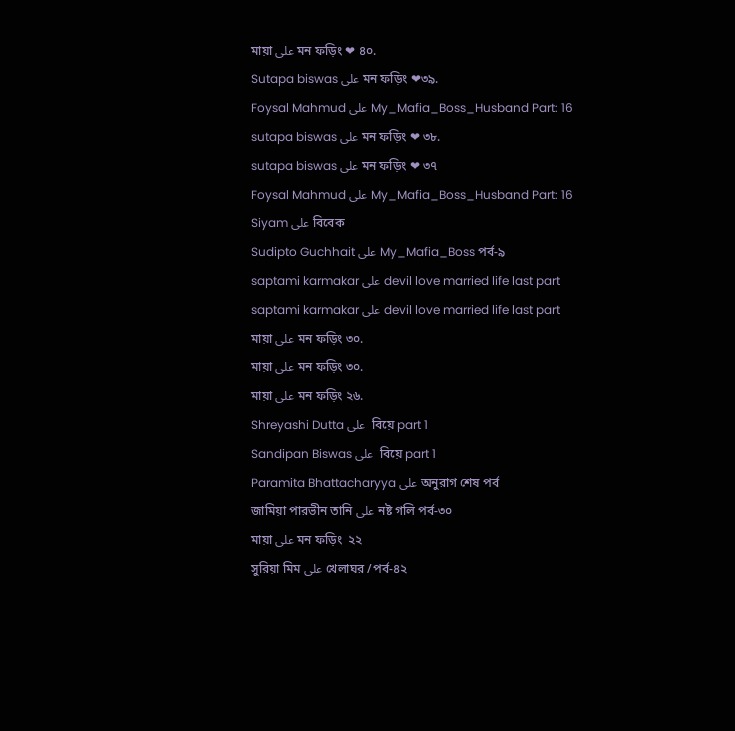মায়া على মন ফড়িং ❤ ৪০.
Sutapa biswas على মন ফড়িং ❤৩৯.
Foysal Mahmud على My_Mafia_Boss_Husband Part: 16
sutapa biswas على মন ফড়িং ❤ ৩৮.
sutapa biswas على মন ফড়িং ❤ ৩৭
Foysal Mahmud على My_Mafia_Boss_Husband Part: 16
Siyam على বিবেক
Sudipto Guchhait على My_Mafia_Boss পর্ব-৯
saptami karmakar على devil love married life last part
saptami karmakar على devil love married life last part
মায়া على মন ফড়িং ৩০.
মায়া على মন ফড়িং ৩০.
মায়া على মন ফড়িং ২৬.
Shreyashi Dutta على  বিয়ে part 1
Sandipan Biswas على  বিয়ে part 1
Paramita Bhattacharyya على অনুরাগ শেষ পর্ব
জামিয়া পারভীন তানি على নষ্ট গলি পর্ব-৩০
মায়া على মন ফড়িং  ২২
সুরিয়া মিম على খেলাঘর /পর্ব-৪২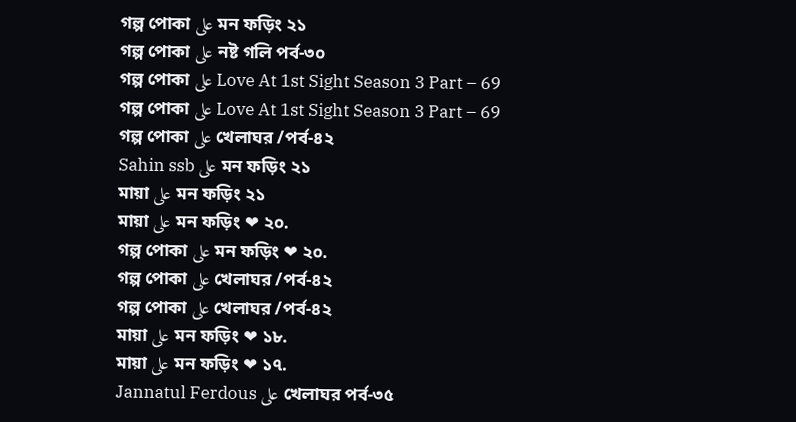গল্প পোকা على মন ফড়িং ২১
গল্প পোকা على নষ্ট গলি পর্ব-৩০
গল্প পোকা على Love At 1st Sight Season 3 Part – 69
গল্প পোকা على Love At 1st Sight Season 3 Part – 69
গল্প পোকা على খেলাঘর /পর্ব-৪২
Sahin ssb على মন ফড়িং ২১
মায়া على মন ফড়িং ২১
মায়া على মন ফড়িং ❤ ২০.
গল্প পোকা على মন ফড়িং ❤ ২০.
গল্প পোকা على খেলাঘর /পর্ব-৪২
গল্প পোকা على খেলাঘর /পর্ব-৪২
মায়া على মন ফড়িং ❤ ১৮.
মায়া على মন ফড়িং ❤ ১৭.
Jannatul Ferdous على খেলাঘর পর্ব-৩৫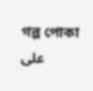গল্প পোকা على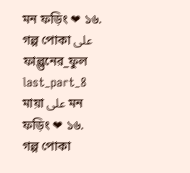মন ফড়িং ❤ ১৬.
গল্প পোকা على ফাল্গুনের_ফুল last_part_8
মায়া على মন ফড়িং ❤ ১৬.
গল্প পোকা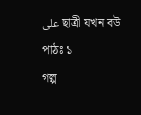على ছাত্রী যখন বউ পাঠঃ ১
গল্প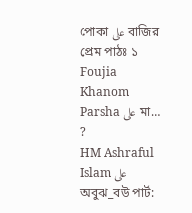পোকা على বাজির প্রেম পাঠঃ ১
Foujia Khanom Parsha على মা… ?
HM Ashraful Islam على অবুঝ_বউ পার্ট: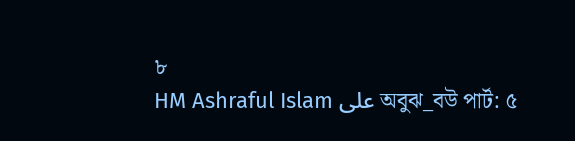৮
HM Ashraful Islam على অবুঝ_বউ পার্ট: ৫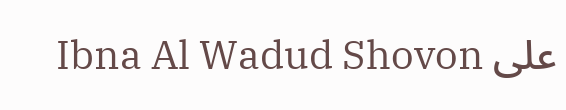Ibna Al Wadud Shovon على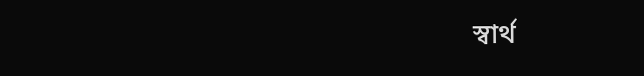স্বার্থ